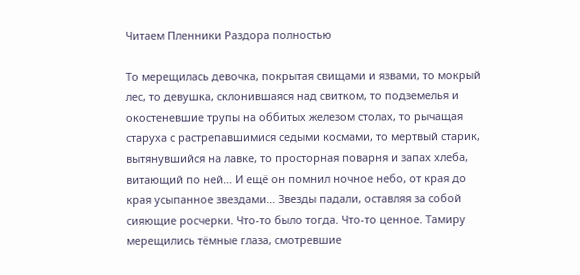Читаем Пленники Раздора полностью

То мерещилась девочка, покрытая свищами и язвами, то мокрый лес, то девушка, склонившаяся над свитком, то подземелья и окостеневшие трупы на оббитых железом столах, то рычащая старуха с растрепавшимися седыми космами, то мертвый старик, вытянувшийся на лавке, то просторная поварня и запах хлеба, витающий по ней… И ещё он помнил ночное небо, от края до края усыпанное звездами… Звезды падали, оставляя за собой сияющие росчерки. Что-то было тогда. Что-то ценное. Тамиру мерещились тёмные глаза, смотревшие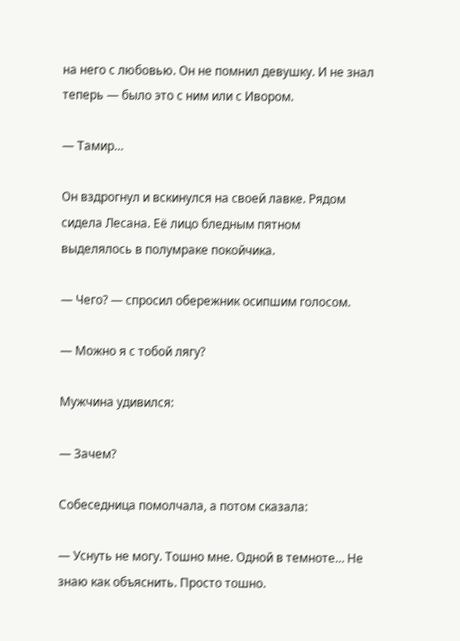на него с любовью. Он не помнил девушку. И не знал теперь — было это с ним или с Ивором.

— Тамир…

Он вздрогнул и вскинулся на своей лавке. Рядом сидела Лесана. Её лицо бледным пятном выделялось в полумраке покойчика.

— Чего? — спросил обережник осипшим голосом.

— Можно я с тобой лягу?

Мужчина удивился:

— Зачем?

Собеседница помолчала, а потом сказала:

— Уснуть не могу. Тошно мне. Одной в темноте… Не знаю как объяснить. Просто тошно.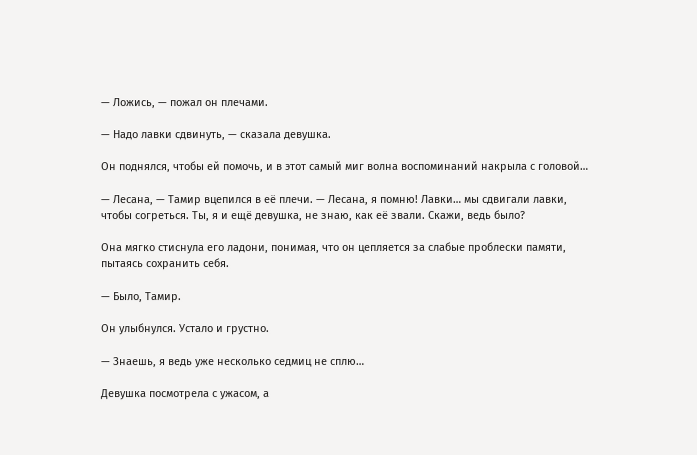— Ложись, — пожал он плечами.

— Надо лавки сдвинуть, — сказала девушка.

Он поднялся, чтобы ей помочь, и в этот самый миг волна воспоминаний накрыла с головой…

— Лесана, — Тамир вцепился в её плечи. — Лесана, я помню! Лавки… мы сдвигали лавки, чтобы согреться. Ты, я и ещё девушка, не знаю, как её звали. Скажи, ведь было?

Она мягко стиснула его ладони, понимая, что он цепляется за слабые проблески памяти, пытаясь сохранить себя.

— Было, Тамир.

Он улыбнулся. Устало и грустно.

— Знаешь, я ведь уже несколько седмиц не сплю…

Девушка посмотрела с ужасом, а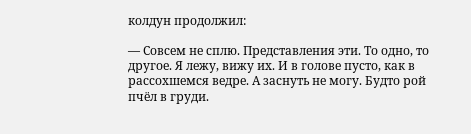колдун продолжил:

— Совсем не сплю. Представления эти. То одно, то другое. Я лежу, вижу их. И в голове пусто, как в рассохшемся ведре. А заснуть не могу. Будто рой пчёл в груди.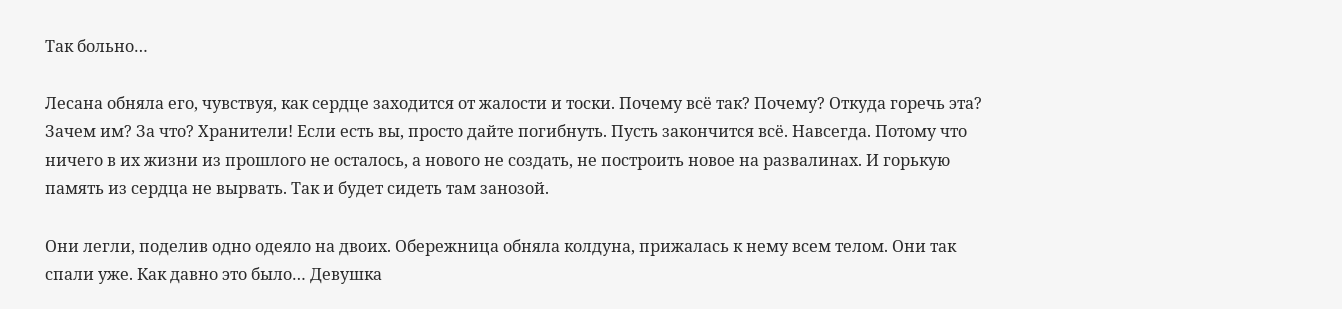Так больно…

Лесана обняла его, чувствуя, как сердце заходится от жалости и тоски. Почему всё так? Почему? Откуда горечь эта? Зачем им? За что? Хранители! Если есть вы, просто дайте погибнуть. Пусть закончится всё. Навсегда. Потому что ничего в их жизни из прошлого не осталось, а нового не создать, не построить новое на развалинах. И горькую память из сердца не вырвать. Так и будет сидеть там занозой.

Они легли, поделив одно одеяло на двоих. Обережница обняла колдуна, прижалась к нему всем телом. Они так спали уже. Как давно это было… Девушка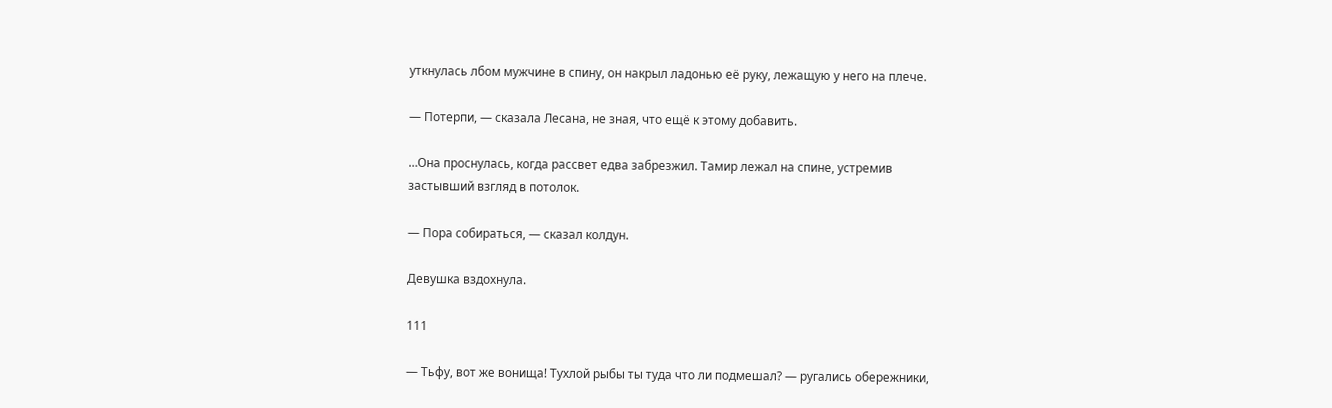уткнулась лбом мужчине в спину, он накрыл ладонью её руку, лежащую у него на плече.

— Потерпи, — сказала Лесана, не зная, что ещё к этому добавить.

…Она проснулась, когда рассвет едва забрезжил. Тамир лежал на спине, устремив застывший взгляд в потолок.

— Пора собираться, — сказал колдун.

Девушка вздохнула.

111

— Тьфу, вот же вонища! Тухлой рыбы ты туда что ли подмешал? — ругались обережники,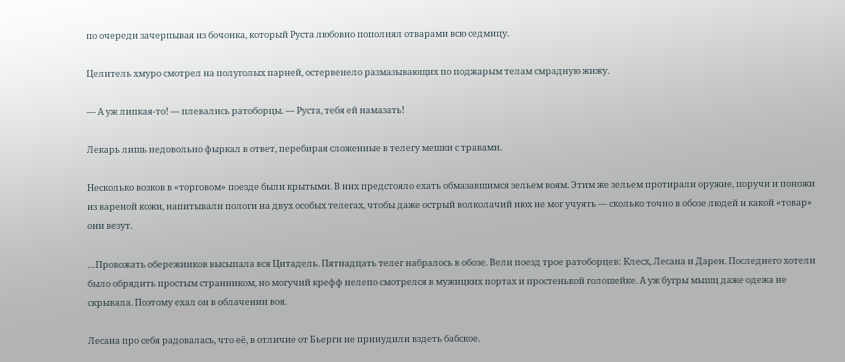по очереди зачерпывая из бочонка, который Руста любовно пополнял отварами всю седмицу.

Целитель хмуро смотрел на полуголых парней, остервенело размазывающих по поджарым телам смрадную жижу.

— А уж липкая-то! — плевались ратоборцы. — Руста, тебя ей намазать!

Лекарь лишь недовольно фыркал в ответ, перебирая сложенные в телегу мешки с травами.

Несколько возков в «торговом» поезде были крытыми. В них предстояло ехать обмазавшимся зельем воям. Этим же зельем протирали оружие, поручи и поножи из вареной кожи, напитывали пологи на двух особых телегах, чтобы даже острый волколачий нюх не мог учуять — сколько точно в обозе людей и какой «товар» они везут.

…Провожать обережников высыпала вся Цитадель. Пятнадцать телег набралось в обозе. Вели поезд трое ратоборцев: Клесх, Лесана и Дарен. Последнего хотели было обрядить простым странником, но могучий крефф нелепо смотрелся в мужицких портах и простенькой голошейке. А уж бугры мышц даже одежа не скрывала. Поэтому ехал он в облачении воя.

Лесана про себя радовалась, что её, в отличие от Бьерги не принудили вздеть бабское.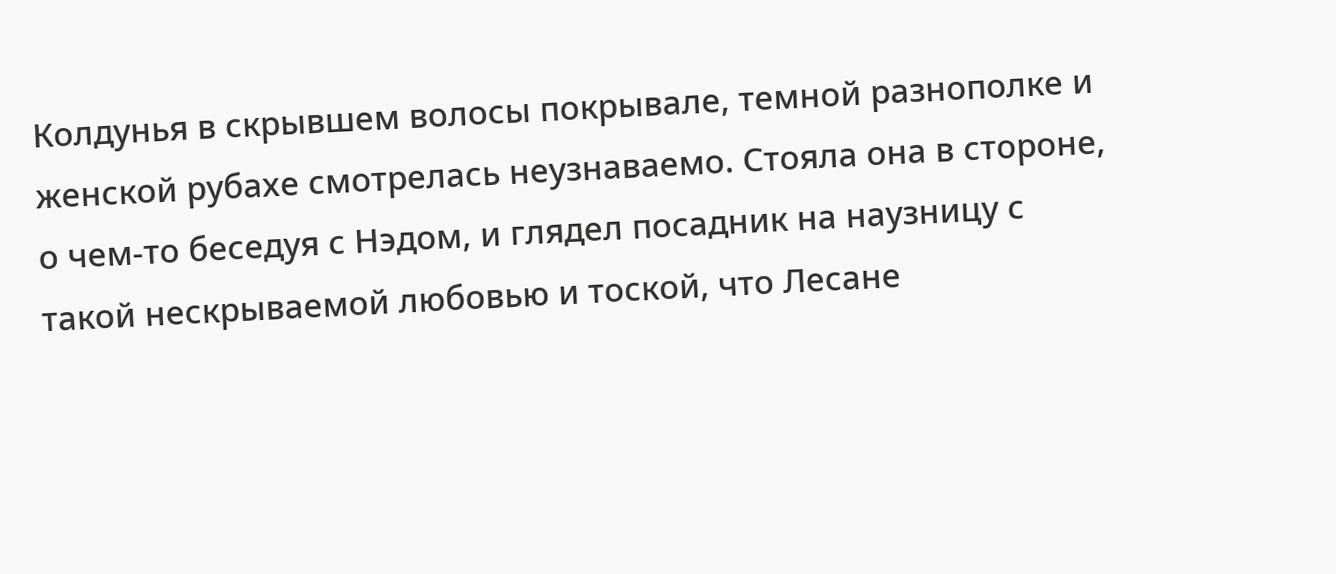Колдунья в скрывшем волосы покрывале, темной разнополке и женской рубахе смотрелась неузнаваемо. Стояла она в стороне, о чем-то беседуя с Нэдом, и глядел посадник на наузницу с такой нескрываемой любовью и тоской, что Лесане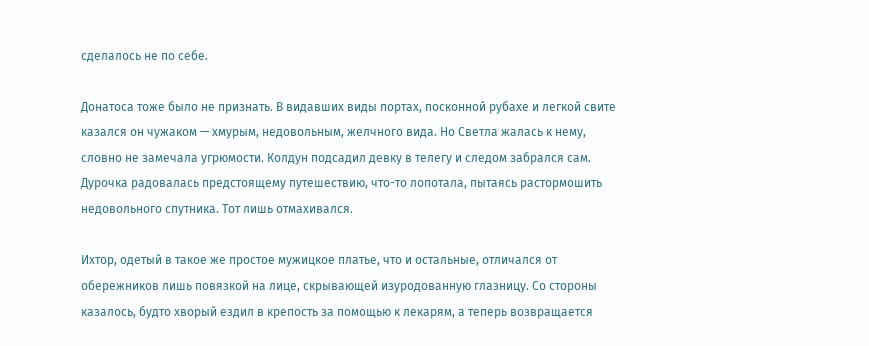сделалось не по себе.

Донатоса тоже было не признать. В видавших виды портах, посконной рубахе и легкой свите казался он чужаком — хмурым, недовольным, желчного вида. Но Светла жалась к нему, словно не замечала угрюмости. Колдун подсадил девку в телегу и следом забрался сам. Дурочка радовалась предстоящему путешествию, что-то лопотала, пытаясь растормошить недовольного спутника. Тот лишь отмахивался.

Ихтор, одетый в такое же простое мужицкое платье, что и остальные, отличался от обережников лишь повязкой на лице, скрывающей изуродованную глазницу. Со стороны казалось, будто хворый ездил в крепость за помощью к лекарям, а теперь возвращается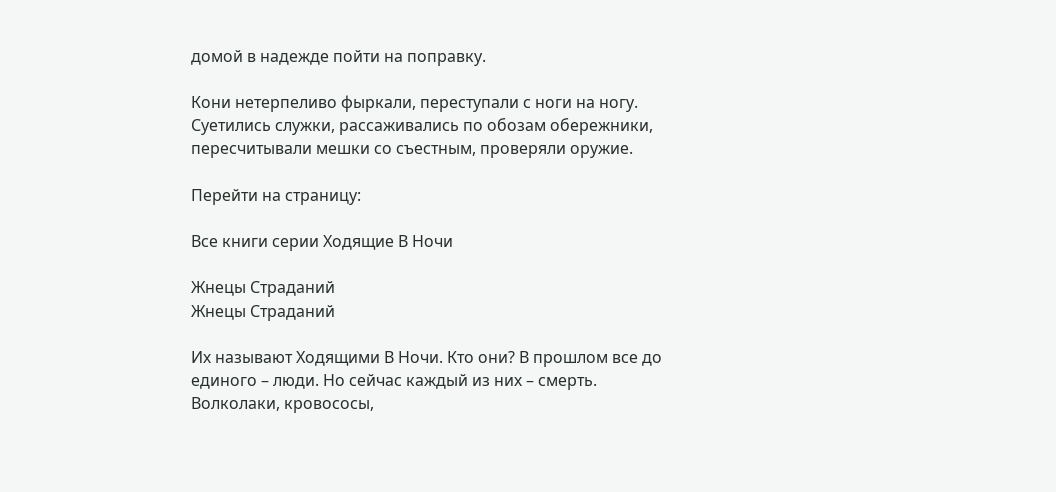домой в надежде пойти на поправку.

Кони нетерпеливо фыркали, переступали с ноги на ногу. Суетились служки, рассаживались по обозам обережники, пересчитывали мешки со съестным, проверяли оружие.

Перейти на страницу:

Все книги серии Ходящие В Ночи

Жнецы Страданий
Жнецы Страданий

Их называют Ходящими В Ночи. Кто они? В прошлом все до единого – люди. Но сейчас каждый из них – смерть. Волколаки, кровососы,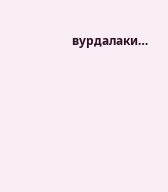вурдалаки…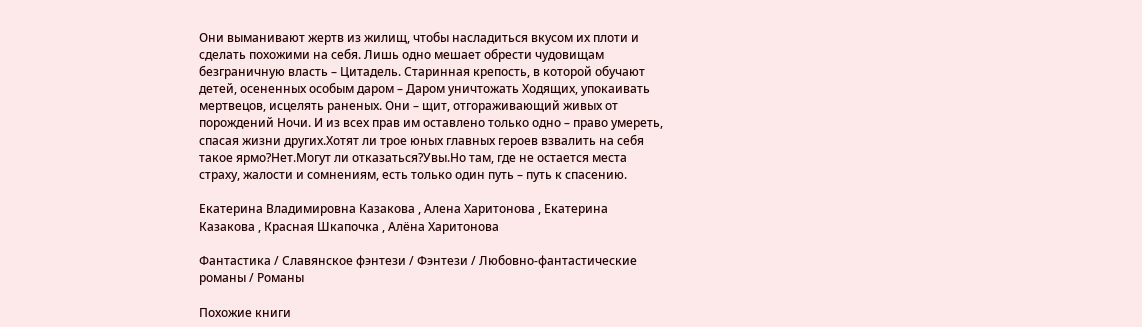Они выманивают жертв из жилищ, чтобы насладиться вкусом их плоти и сделать похожими на себя. Лишь одно мешает обрести чудовищам безграничную власть – Цитадель. Старинная крепость, в которой обучают детей, осененных особым даром – Даром уничтожать Ходящих, упокаивать мертвецов, исцелять раненых. Они – щит, отгораживающий живых от порождений Ночи. И из всех прав им оставлено только одно – право умереть, спасая жизни других.Хотят ли трое юных главных героев взвалить на себя такое ярмо?Нет.Могут ли отказаться?Увы.Но там, где не остается места страху, жалости и сомнениям, есть только один путь – путь к спасению.

Екатерина Владимировна Казакова , Алена Харитонова , Екатерина Казакова , Красная Шкапочка , Алёна Харитонова

Фантастика / Славянское фэнтези / Фэнтези / Любовно-фантастические романы / Романы

Похожие книги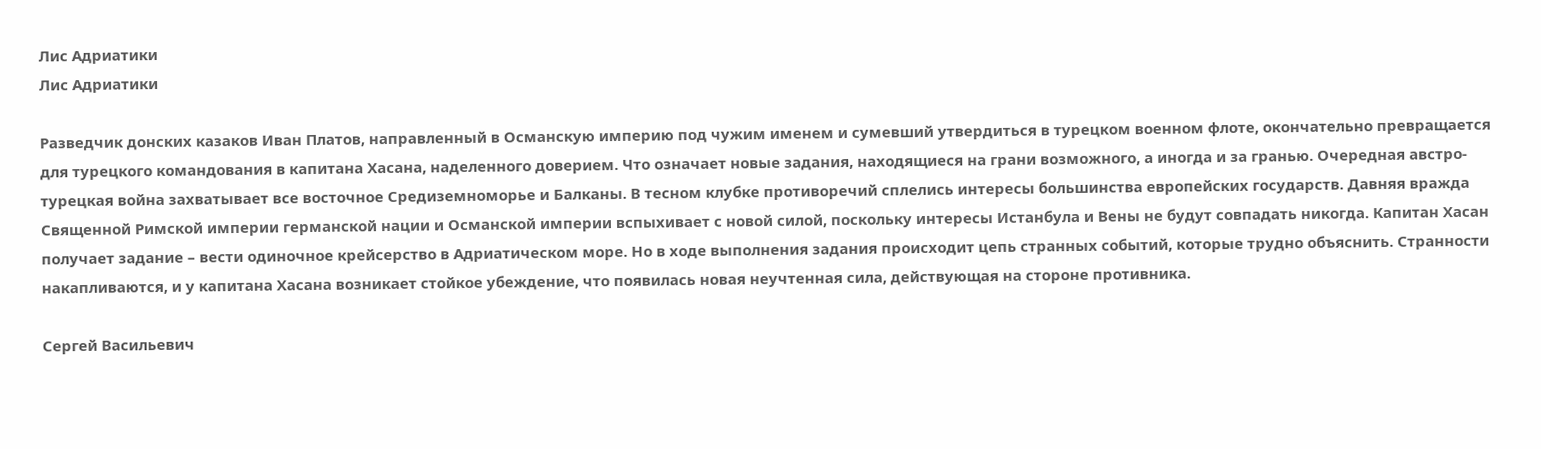Лис Адриатики
Лис Адриатики

Разведчик донских казаков Иван Платов, направленный в Османскую империю под чужим именем и сумевший утвердиться в турецком военном флоте, окончательно превращается для турецкого командования в капитана Хасана, наделенного доверием. Что означает новые задания, находящиеся на грани возможного, а иногда и за гранью. Очередная австро-турецкая война захватывает все восточное Средиземноморье и Балканы. В тесном клубке противоречий сплелись интересы большинства европейских государств. Давняя вражда Священной Римской империи германской нации и Османской империи вспыхивает с новой силой, поскольку интересы Истанбула и Вены не будут совпадать никогда. Капитан Хасан получает задание – вести одиночное крейсерство в Адриатическом море. Но в ходе выполнения задания происходит цепь странных событий, которые трудно объяснить. Странности накапливаются, и у капитана Хасана возникает стойкое убеждение, что появилась новая неучтенная сила, действующая на стороне противника.

Сергей Васильевич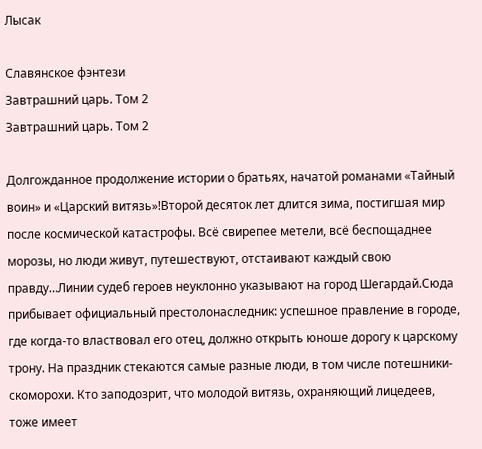Лысак

Славянское фэнтези
Завтрашний царь. Том 2
Завтрашний царь. Том 2

Долгожданное продолжение истории о братьях, начатой романами «Тайный воин» и «Царский витязь»!Второй десяток лет длится зима, постигшая мир после космической катастрофы. Всё свирепее метели, всё беспощаднее морозы, но люди живут, путешествуют, отстаивают каждый свою правду…Линии судеб героев неуклонно указывают на город Шегардай.Сюда прибывает официальный престолонаследник: успешное правление в городе, где когда-то властвовал его отец, должно открыть юноше дорогу к царскому трону. На праздник стекаются самые разные люди, в том числе потешники-скоморохи. Кто заподозрит, что молодой витязь, охраняющий лицедеев, тоже имеет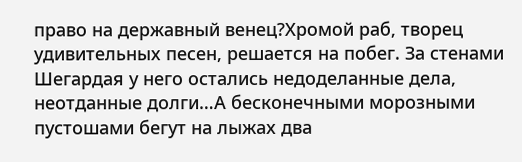право на державный венец?Хромой раб, творец удивительных песен, решается на побег. За стенами Шегардая у него остались недоделанные дела, неотданные долги…А бесконечными морозными пустошами бегут на лыжах два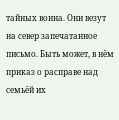тайных воина. Они везут на север запечатанное письмо. Быть может, в нём приказ о расправе над семьёй их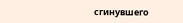сгинувшего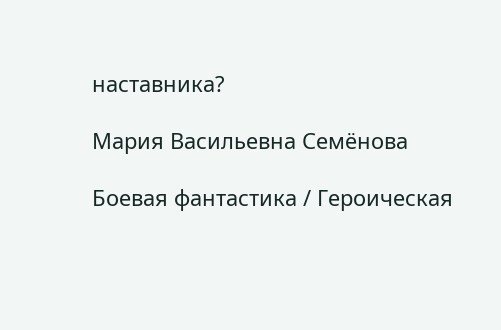наставника?

Мария Васильевна Семёнова

Боевая фантастика / Героическая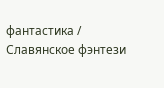фантастика / Славянское фэнтези